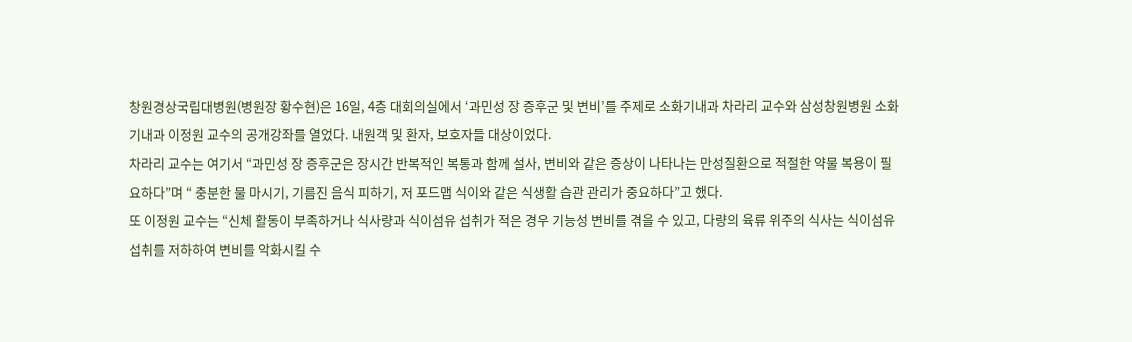창원경상국립대병원(병원장 황수현)은 16일, 4층 대회의실에서 ‘과민성 장 증후군 및 변비’를 주제로 소화기내과 차라리 교수와 삼성창원병원 소화기내과 이정원 교수의 공개강좌를 열었다. 내원객 및 환자, 보호자들 대상이었다.
차라리 교수는 여기서 “과민성 장 증후군은 장시간 반복적인 복통과 함께 설사, 변비와 같은 증상이 나타나는 만성질환으로 적절한 약물 복용이 필요하다”며 “ 충분한 물 마시기, 기름진 음식 피하기, 저 포드맵 식이와 같은 식생활 습관 관리가 중요하다”고 했다.
또 이정원 교수는 “신체 활동이 부족하거나 식사량과 식이섬유 섭취가 적은 경우 기능성 변비를 겪을 수 있고, 다량의 육류 위주의 식사는 식이섬유 섭취를 저하하여 변비를 악화시킬 수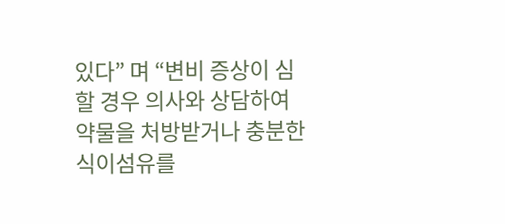있다” 며 “변비 증상이 심할 경우 의사와 상담하여 약물을 처방받거나 충분한 식이섬유를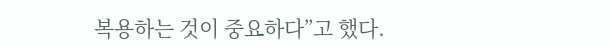복용하는 것이 중요하다”고 했다.